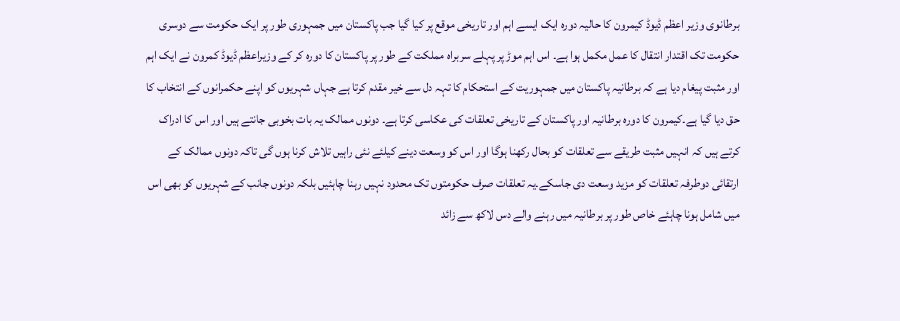برطانوی وزیر اعظم ڈیوڈ کیمرون کا حالیہ دورہ ایک ایسے اہم اور تاریخی موقع پر کیا گیا جب پاکستان میں جمہوری طور پر ایک حکومت سے دوسری حکومت تک اقتدار انتقال کا عمل مکمل ہوا ہے۔ اس اہم موڑ پر پہلے سربراہ مملکت کے طور پر پاکستان کا دورہ کر کے وزیراعظم ڈیوڈ کمرون نے ایک اہم اور مثبت پیغام دیا ہے کہ برطانیہ پاکستان میں جمہوریت کے استحکام کا تہہ دل سے خیر مقدم کرتا ہے جہاں شہریوں کو اپنے حکمرانوں کے انتخاب کا حق دیا گیا ہے۔کیمرون کا دورہ برطانیہ اور پاکستان کے تاریخی تعلقات کی عکاسی کرتا ہے۔ دونوں ممالک یہ بات بخوبی جانتے ہیں اور اس کا ادراک کرتے ہیں کہ انہیں مثبت طریقے سے تعلقات کو بحال رکھنا ہوگا اور اس کو وسعت دینے کیلئے نئی راہیں تلاش کرنا ہوں گی تاکہ دونوں ممالک کے ارتقائی دوطرفہ تعلقات کو مزید وسعت دی جاسکے۔یہ تعلقات صرف حکومتوں تک محدود نہیں رہنا چاہئیں بلکہ دونوں جانب کے شہریوں کو بھی اس میں شامل ہونا چاہئے خاص طور پر برطانیہ میں رہنے والے دس لاکھ سے زائد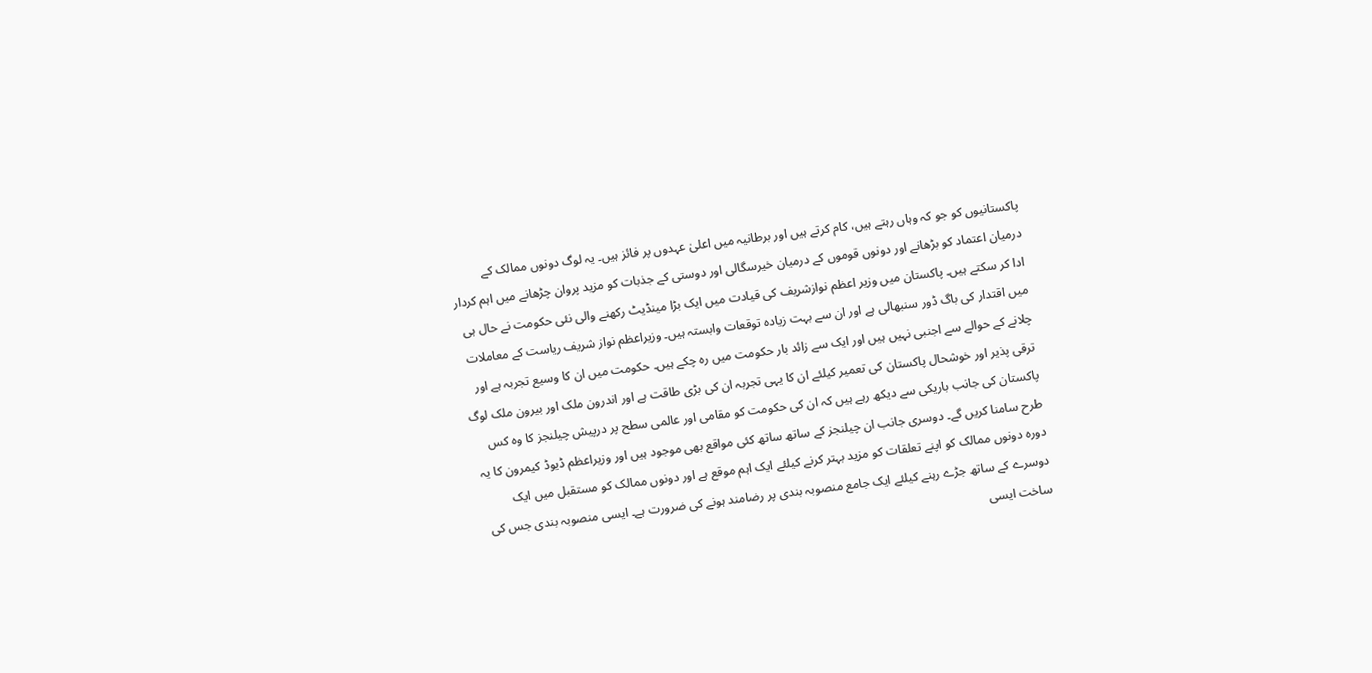پاکستانیوں کو جو کہ وہاں رہتے ہیں، کام کرتے ہیں اور برطانیہ میں اعلیٰ عہدوں پر فائز ہیں۔ یہ لوگ دونوں ممالک کے درمیان اعتماد کو بڑھانے اور دونوں قوموں کے درمیان خیرسگالی اور دوستی کے جذبات کو مزید پروان چڑھانے میں اہم کردار ادا کر سکتے ہیں۔ پاکستان میں وزیر اعظم نوازشریف کی قیادت میں ایک بڑا مینڈیٹ رکھنے والی نئی حکومت نے حال ہی میں اقتدار کی باگ ڈور سنبھالی ہے اور ان سے بہت زیادہ توقعات وابستہ ہیں۔ وزیراعظم نواز شریف ریاست کے معاملات چلانے کے حوالے سے اجنبی نہیں ہیں اور ایک سے زائد بار حکومت میں رہ چکے ہیں۔ حکومت میں ان کا وسیع تجربہ ہے اور ترقی پذیر اور خوشحال پاکستان کی تعمیر کیلئے ان کا یہی تجربہ ان کی بڑی طاقت ہے اور اندرون ملک اور بیرون ملک لوگ پاکستان کی جانب باریکی سے دیکھ رہے ہیں کہ ان کی حکومت کو مقامی اور عالمی سطح پر درپیش چیلنجز کا وہ کس طرح سامنا کریں گے۔ دوسری جانب ان چیلنجز کے ساتھ ساتھ کئی مواقع بھی موجود ہیں اور وزیراعظم ڈیوڈ کیمرون کا یہ دورہ دونوں ممالک کو اپنے تعلقات کو مزید بہتر کرنے کیلئے ایک اہم موقع ہے اور دونوں ممالک کو مستقبل میں ایک دوسرے کے ساتھ جڑے رہنے کیلئے ایک جامع منصوبہ بندی پر رضامند ہونے کی ضرورت ہے۔ ایسی منصوبہ بندی جس کی ساخت ایسی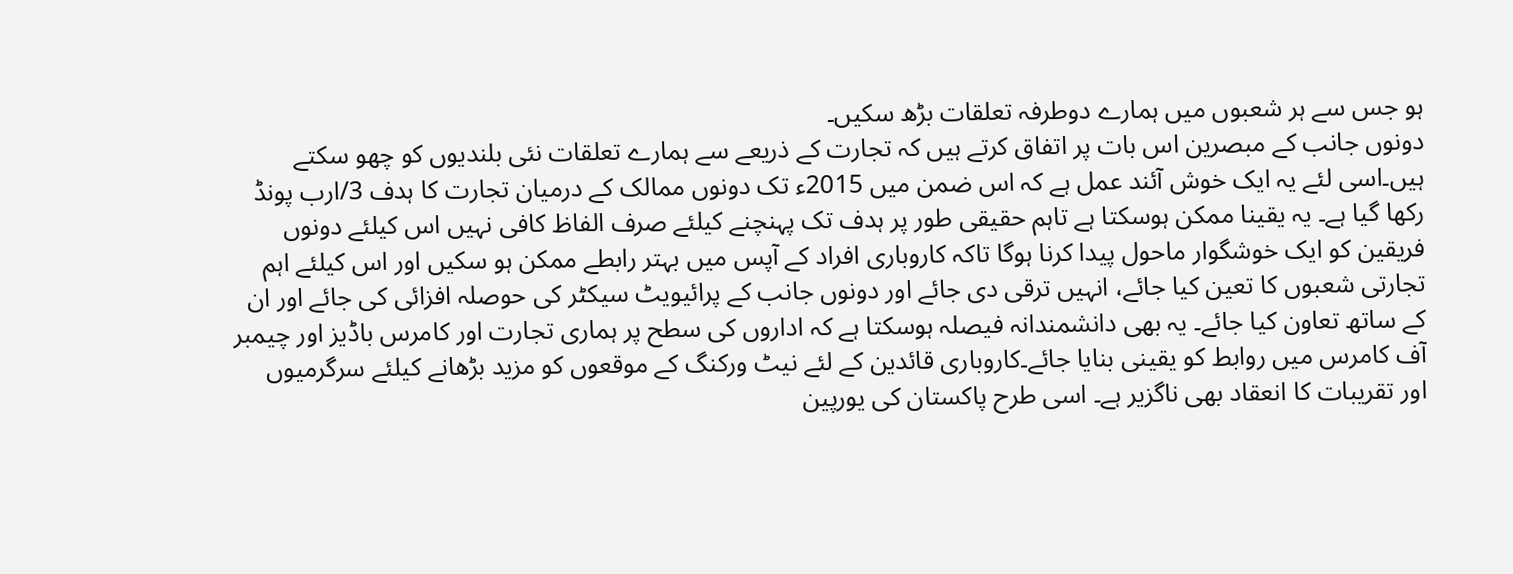ہو جس سے ہر شعبوں میں ہمارے دوطرفہ تعلقات بڑھ سکیں۔
دونوں جانب کے مبصرین اس بات پر اتفاق کرتے ہیں کہ تجارت کے ذریعے سے ہمارے تعلقات نئی بلندیوں کو چھو سکتے ہیں۔اسی لئے یہ ایک خوش آئند عمل ہے کہ اس ضمن میں 2015ء تک دونوں ممالک کے درمیان تجارت کا ہدف 3/ارب پونڈ رکھا گیا ہے۔ یہ یقینا ممکن ہوسکتا ہے تاہم حقیقی طور پر ہدف تک پہنچنے کیلئے صرف الفاظ کافی نہیں اس کیلئے دونوں فریقین کو ایک خوشگوار ماحول پیدا کرنا ہوگا تاکہ کاروباری افراد کے آپس میں بہتر رابطے ممکن ہو سکیں اور اس کیلئے اہم تجارتی شعبوں کا تعین کیا جائے، انہیں ترقی دی جائے اور دونوں جانب کے پرائیویٹ سیکٹر کی حوصلہ افزائی کی جائے اور ان کے ساتھ تعاون کیا جائے۔ یہ بھی دانشمندانہ فیصلہ ہوسکتا ہے کہ اداروں کی سطح پر ہماری تجارت اور کامرس باڈیز اور چیمبر آف کامرس میں روابط کو یقینی بنایا جائے۔کاروباری قائدین کے لئے نیٹ ورکنگ کے موقعوں کو مزید بڑھانے کیلئے سرگرمیوں اور تقریبات کا انعقاد بھی ناگزیر ہے۔ اسی طرح پاکستان کی یورپین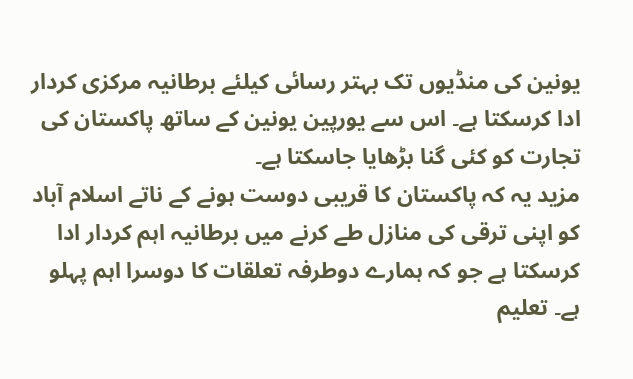یونین کی منڈیوں تک بہتر رسائی کیلئے برطانیہ مرکزی کردار ادا کرسکتا ہے۔ اس سے یورپین یونین کے ساتھ پاکستان کی تجارت کو کئی گنا بڑھایا جاسکتا ہے۔
مزید یہ کہ پاکستان کا قریبی دوست ہونے کے ناتے اسلام آباد کو اپنی ترقی کی منازل طے کرنے میں برطانیہ اہم کردار ادا کرسکتا ہے جو کہ ہمارے دوطرفہ تعلقات کا دوسرا اہم پہلو ہے۔ تعلیم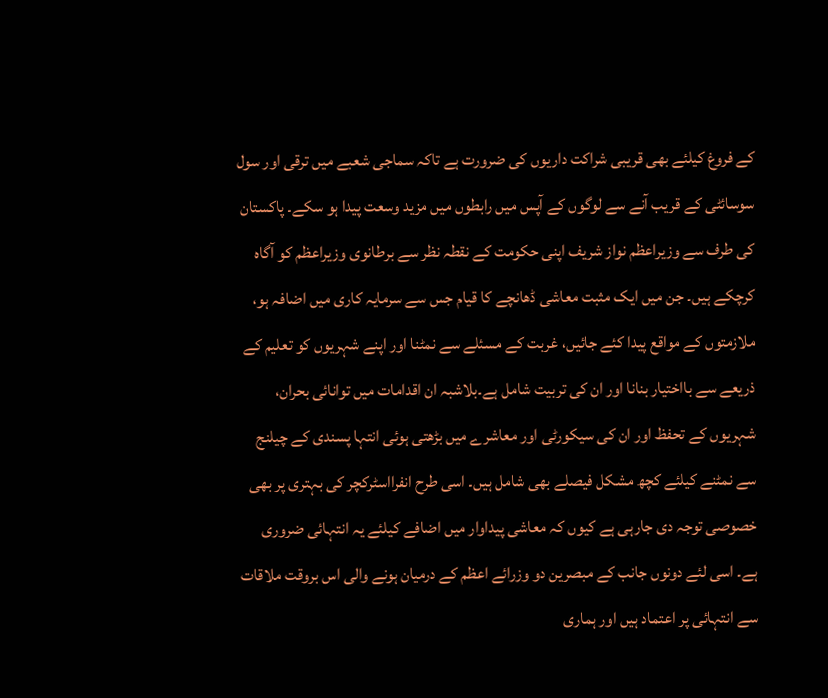کے فروغ کیلئے بھی قریبی شراکت داریوں کی ضرورت ہے تاکہ سماجی شعبے میں ترقی اور سول سوسائٹی کے قریب آنے سے لوگوں کے آپس میں رابطوں میں مزید وسعت پیدا ہو سکے۔ پاکستان کی طرف سے وزیراعظم نواز شریف اپنی حکومت کے نقطہ نظر سے برطانوی وزیراعظم کو آگاہ کرچکے ہیں۔ جن میں ایک مثبت معاشی ڈھانچے کا قیام جس سے سرمایہ کاری میں اضافہ ہو، ملازمتوں کے مواقع پیدا کئے جائیں، غربت کے مسئلے سے نمٹنا اور اپنے شہریوں کو تعلیم کے ذریعے سے بااختیار بنانا اور ان کی تربیت شامل ہے۔بلاشبہ ان اقدامات میں توانائی بحران، شہریوں کے تحفظ اور ان کی سیکورٹی اور معاشرے میں بڑھتی ہوئی انتہا پسندی کے چیلنج سے نمٹنے کیلئے کچھ مشکل فیصلے بھی شامل ہیں۔ اسی طرح انفرااسٹرکچر کی بہتری پر بھی خصوصی توجہ دی جارہی ہے کیوں کہ معاشی پیداوار میں اضافے کیلئے یہ انتہائی ضروری ہے۔ اسی لئے دونوں جانب کے مبصرین دو وزرائے اعظم کے درمیان ہونے والی اس بروقت ملاقات سے انتہائی پر اعتماد ہیں اور ہماری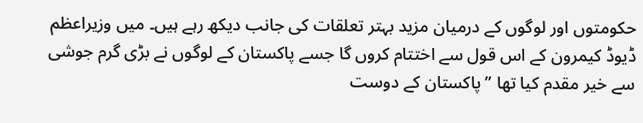حکومتوں اور لوگوں کے درمیان مزید بہتر تعلقات کی جانب دیکھ رہے ہیں۔ میں وزیراعظم ڈیوڈ کیمرون کے اس قول سے اختتام کروں گا جسے پاکستان کے لوگوں نے بڑی گرم جوشی سے خیر مقدم کیا تھا ”پاکستان کے دوست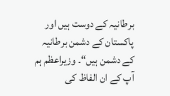برطانیہ کے دوست ہیں اور پاکستان کے دشمن برطانیہ کے دشمن ہیں“۔ وزیراعظم ہم آپ کے ان الفاظ کی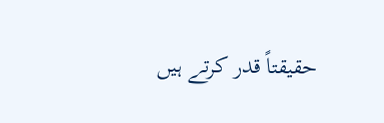حقیقتاً قدر کرتے ہیں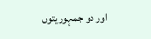اور دو جمہوریتوں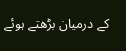کے درمیان بڑھتے ہوئے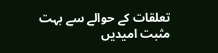تعلقات کے حوالے سے بہت مثبت امیدیں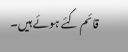قائم کئے ہوئے ہیں۔